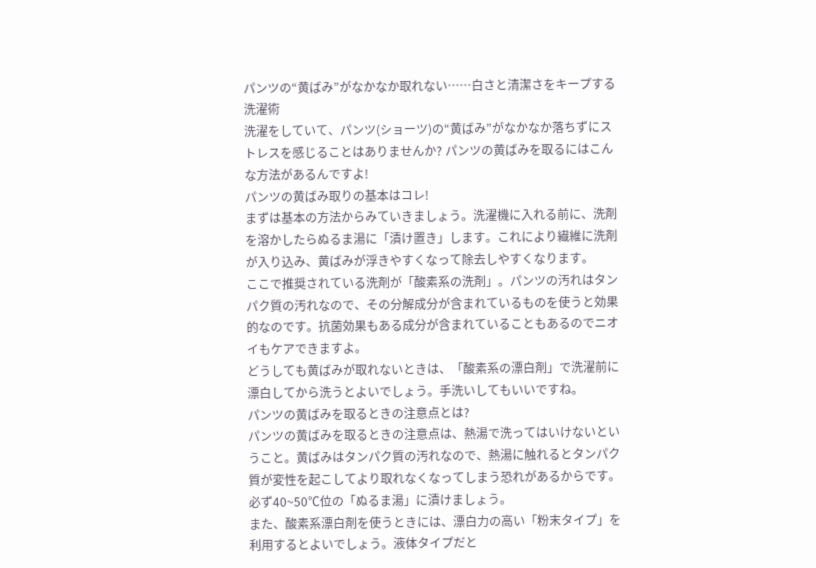パンツの“黄ばみ”がなかなか取れない……白さと清潔さをキープする洗濯術
洗濯をしていて、パンツ(ショーツ)の“黄ばみ”がなかなか落ちずにストレスを感じることはありませんか? パンツの黄ばみを取るにはこんな方法があるんですよ!
パンツの黄ばみ取りの基本はコレ!
まずは基本の方法からみていきましょう。洗濯機に入れる前に、洗剤を溶かしたらぬるま湯に「漬け置き」します。これにより繊維に洗剤が入り込み、黄ばみが浮きやすくなって除去しやすくなります。
ここで推奨されている洗剤が「酸素系の洗剤」。パンツの汚れはタンパク質の汚れなので、その分解成分が含まれているものを使うと効果的なのです。抗菌効果もある成分が含まれていることもあるのでニオイもケアできますよ。
どうしても黄ばみが取れないときは、「酸素系の漂白剤」で洗濯前に漂白してから洗うとよいでしょう。手洗いしてもいいですね。
パンツの黄ばみを取るときの注意点とは?
パンツの黄ばみを取るときの注意点は、熱湯で洗ってはいけないということ。黄ばみはタンパク質の汚れなので、熱湯に触れるとタンパク質が変性を起こしてより取れなくなってしまう恐れがあるからです。必ず40~50℃位の「ぬるま湯」に漬けましょう。
また、酸素系漂白剤を使うときには、漂白力の高い「粉末タイプ」を利用するとよいでしょう。液体タイプだと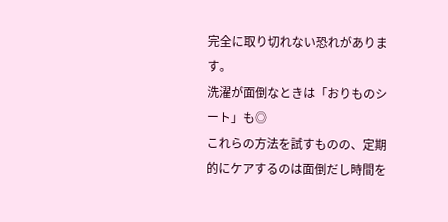完全に取り切れない恐れがあります。
洗濯が面倒なときは「おりものシート」も◎
これらの方法を試すものの、定期的にケアするのは面倒だし時間を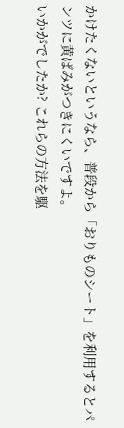かけたくないというなら、普段から「おりものシート」を利用するとパンツに黄ばみがつきにくいですよ。
いかがでしたか? これらの方法を駆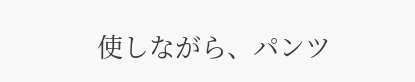使しながら、パンツ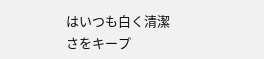はいつも白く清潔さをキープ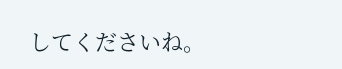してくださいね。